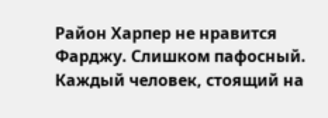Район Харпер не нравится Фарджу. Слишком пафосный. Каждый человек, стоящий на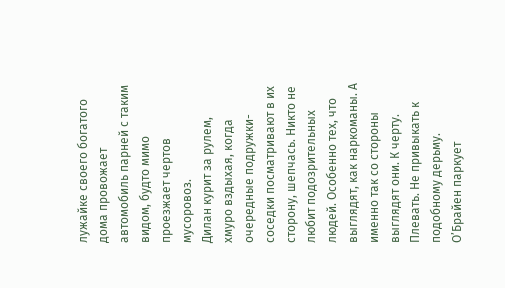лужайке своего богатого дома провожает автомобиль парней с таким видом, будто мимо проезжает чертов мусоровоз.
Дилан курит за рулем, хмуро вздыхая, когда очередные подружки-соседки посматривают в их сторону, шепчась. Никто не любит подозрительных людей. Особенно тех, что выглядят, как наркоманы. А именно так со стороны выглядят они. К черту. Плевать. Не привыкать к подобному дерьму.
О’Брайен паркует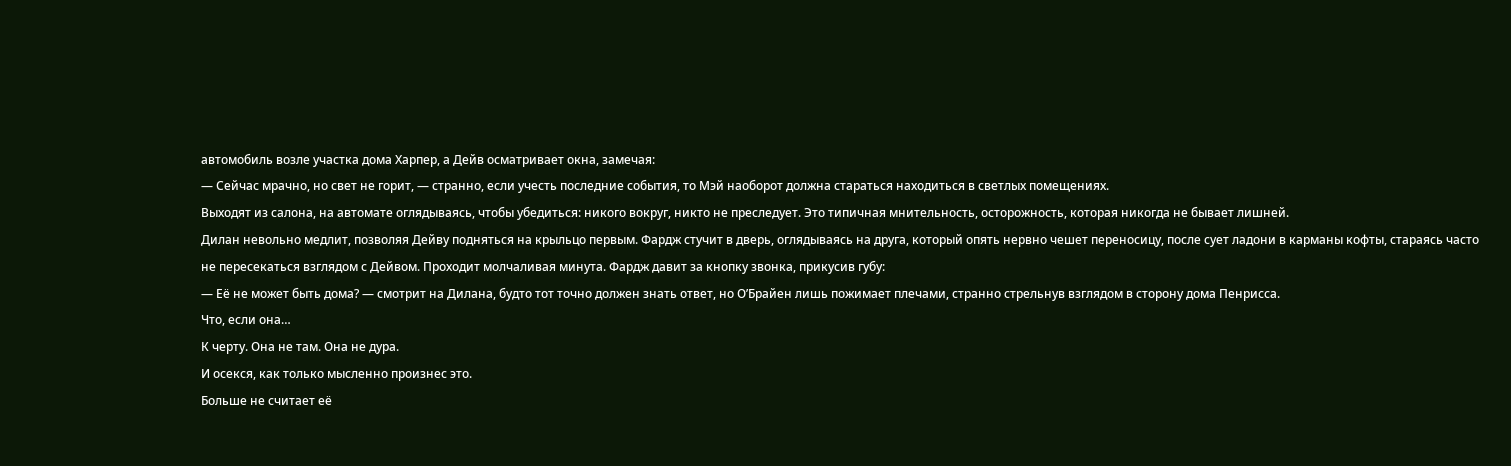автомобиль возле участка дома Харпер, а Дейв осматривает окна, замечая:
— Сейчас мрачно, но свет не горит, — странно, если учесть последние события, то Мэй наоборот должна стараться находиться в светлых помещениях.
Выходят из салона, на автомате оглядываясь, чтобы убедиться: никого вокруг, никто не преследует. Это типичная мнительность, осторожность, которая никогда не бывает лишней.
Дилан невольно медлит, позволяя Дейву подняться на крыльцо первым. Фардж стучит в дверь, оглядываясь на друга, который опять нервно чешет переносицу, после сует ладони в карманы кофты, стараясь часто не пересекаться взглядом с Дейвом. Проходит молчаливая минута. Фардж давит за кнопку звонка, прикусив губу:
— Её не может быть дома? — смотрит на Дилана, будто тот точно должен знать ответ, но О’Брайен лишь пожимает плечами, странно стрельнув взглядом в сторону дома Пенрисса.
Что, если она…
К черту. Она не там. Она не дура.
И осекся, как только мысленно произнес это.
Больше не считает её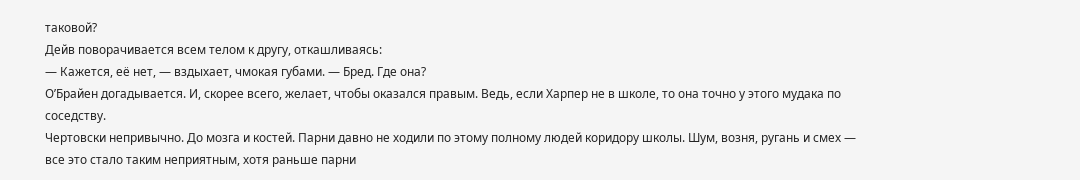таковой?
Дейв поворачивается всем телом к другу, откашливаясь:
— Кажется, её нет, — вздыхает, чмокая губами. — Бред. Где она?
О’Брайен догадывается. И, скорее всего, желает, чтобы оказался правым. Ведь, если Харпер не в школе, то она точно у этого мудака по соседству.
Чертовски непривычно. До мозга и костей. Парни давно не ходили по этому полному людей коридору школы. Шум, возня, ругань и смех — все это стало таким неприятным, хотя раньше парни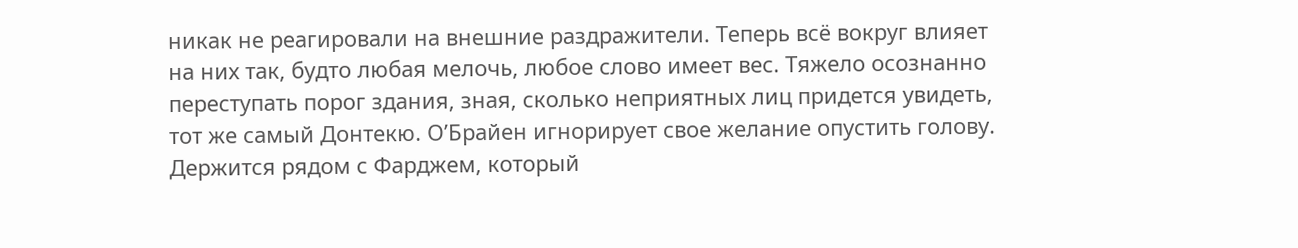никак не реагировали на внешние раздражители. Теперь всё вокруг влияет на них так, будто любая мелочь, любое слово имеет вес. Тяжело осознанно переступать порог здания, зная, сколько неприятных лиц придется увидеть, тот же самый Донтекю. О’Брайен игнорирует свое желание опустить голову. Держится рядом с Фарджем, который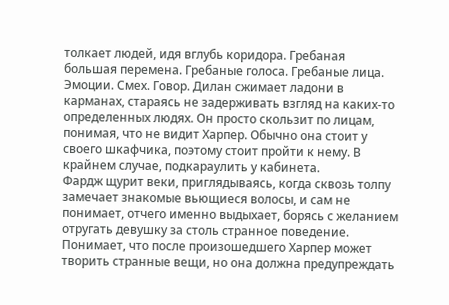толкает людей, идя вглубь коридора. Гребаная большая перемена. Гребаные голоса. Гребаные лица. Эмоции. Смех. Говор. Дилан сжимает ладони в карманах, стараясь не задерживать взгляд на каких-то определенных людях. Он просто скользит по лицам, понимая, что не видит Харпер. Обычно она стоит у своего шкафчика, поэтому стоит пройти к нему. В крайнем случае, подкараулить у кабинета.
Фардж щурит веки, приглядываясь, когда сквозь толпу замечает знакомые вьющиеся волосы, и сам не понимает, отчего именно выдыхает, борясь с желанием отругать девушку за столь странное поведение. Понимает, что после произошедшего Харпер может творить странные вещи, но она должна предупреждать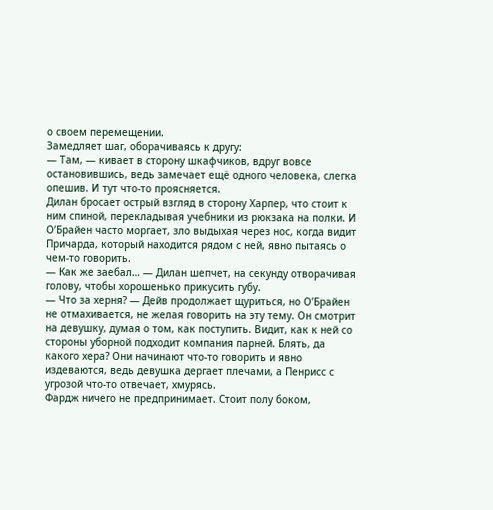о своем перемещении.
Замедляет шаг, оборачиваясь к другу:
— Там, — кивает в сторону шкафчиков, вдруг вовсе остановившись, ведь замечает ещё одного человека, слегка опешив. И тут что-то проясняется.
Дилан бросает острый взгляд в сторону Харпер, что стоит к ним спиной, перекладывая учебники из рюкзака на полки. И О’Брайен часто моргает, зло выдыхая через нос, когда видит Причарда, который находится рядом с ней, явно пытаясь о чем-то говорить.
— Как же заебал… — Дилан шепчет, на секунду отворачивая голову, чтобы хорошенько прикусить губу.
— Что за херня? — Дейв продолжает щуриться, но О’Брайен не отмахивается, не желая говорить на эту тему. Он смотрит на девушку, думая о том, как поступить. Видит, как к ней со стороны уборной подходит компания парней. Блять, да какого хера? Они начинают что-то говорить и явно издеваются, ведь девушка дергает плечами, а Пенрисс с угрозой что-то отвечает, хмурясь.
Фардж ничего не предпринимает. Стоит полу боком,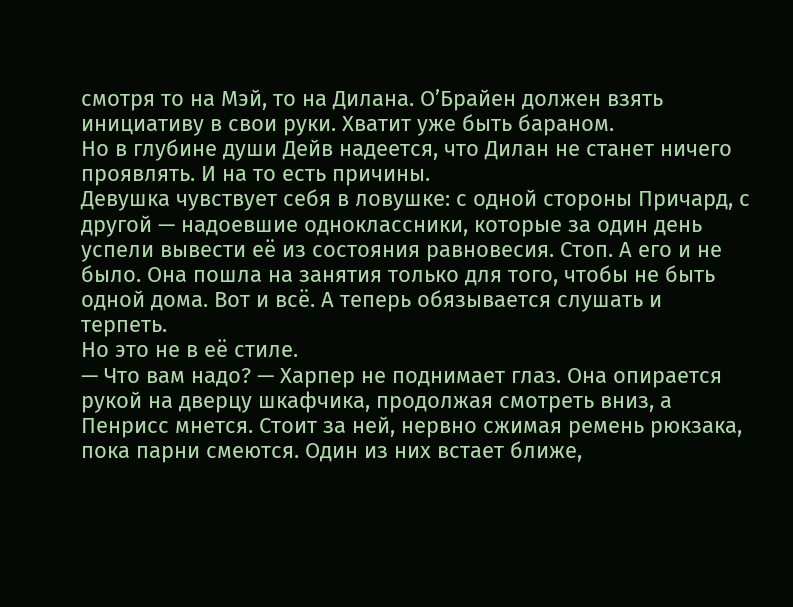смотря то на Мэй, то на Дилана. О’Брайен должен взять инициативу в свои руки. Хватит уже быть бараном.
Но в глубине души Дейв надеется, что Дилан не станет ничего проявлять. И на то есть причины.
Девушка чувствует себя в ловушке: с одной стороны Причард, с другой — надоевшие одноклассники, которые за один день успели вывести её из состояния равновесия. Стоп. А его и не было. Она пошла на занятия только для того, чтобы не быть одной дома. Вот и всё. А теперь обязывается слушать и терпеть.
Но это не в её стиле.
— Что вам надо? — Харпер не поднимает глаз. Она опирается рукой на дверцу шкафчика, продолжая смотреть вниз, а Пенрисс мнется. Стоит за ней, нервно сжимая ремень рюкзака, пока парни смеются. Один из них встает ближе,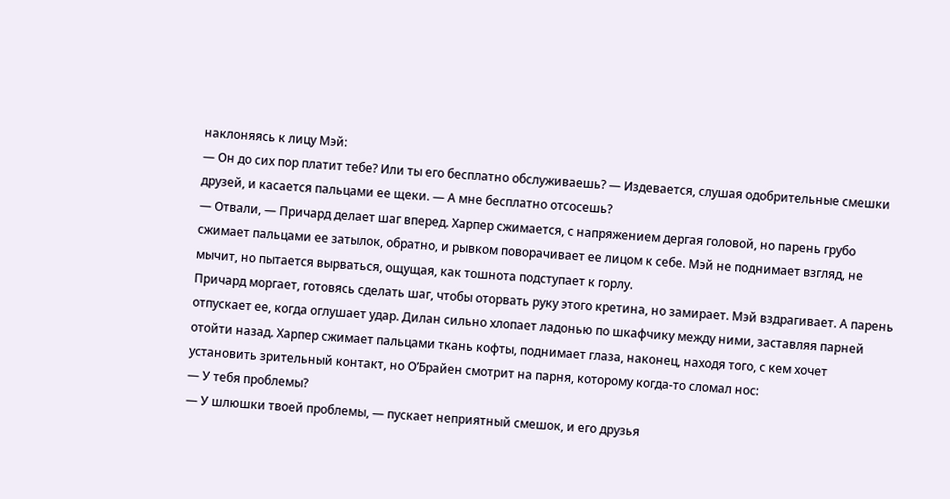наклоняясь к лицу Мэй:
— Он до сих пор платит тебе? Или ты его бесплатно обслуживаешь? — Издевается, слушая одобрительные смешки друзей, и касается пальцами ее щеки. — А мне бесплатно отсосешь?
— Отвали, — Причард делает шаг вперед. Харпер сжимается, с напряжением дергая головой, но парень грубо сжимает пальцами ее затылок, обратно, и рывком поворачивает ее лицом к себе. Мэй не поднимает взгляд, не мычит, но пытается вырваться, ощущая, как тошнота подступает к горлу.
Причард моргает, готовясь сделать шаг, чтобы оторвать руку этого кретина, но замирает. Мэй вздрагивает. А парень отпускает ее, когда оглушает удар. Дилан сильно хлопает ладонью по шкафчику между ними, заставляя парней отойти назад. Харпер сжимает пальцами ткань кофты, поднимает глаза, наконец, находя того, с кем хочет установить зрительный контакт, но О’Брайен смотрит на парня, которому когда-то сломал нос:
— У тебя проблемы?
— У шлюшки твоей проблемы, — пускает неприятный смешок, и его друзья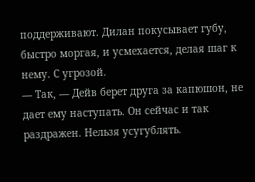поддерживают. Дилан покусывает губу, быстро моргая, и усмехается, делая шаг к нему. С угрозой.
— Так, — Дейв берет друга за капюшон, не дает ему наступать. Он сейчас и так раздражен. Нельзя усугублять.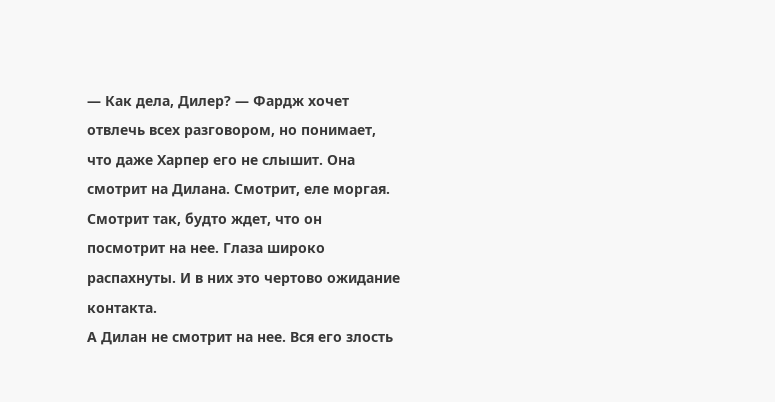— Как дела, Дилер? — Фардж хочет отвлечь всех разговором, но понимает, что даже Харпер его не слышит. Она смотрит на Дилана. Смотрит, еле моргая. Смотрит так, будто ждет, что он посмотрит на нее. Глаза широко распахнуты. И в них это чертово ожидание контакта.
А Дилан не смотрит на нее. Вся его злость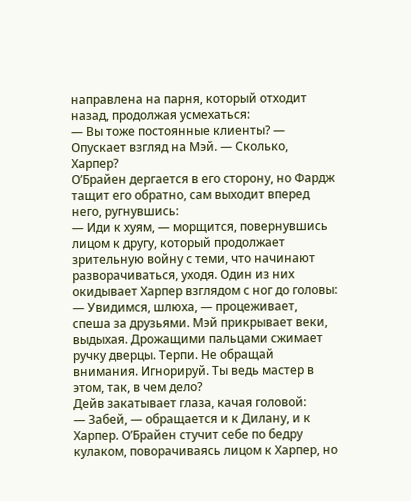направлена на парня, который отходит назад, продолжая усмехаться:
— Вы тоже постоянные клиенты? — Опускает взгляд на Мэй. — Сколько, Харпер?
О’Брайен дергается в его сторону, но Фардж тащит его обратно, сам выходит вперед него, ругнувшись:
— Иди к хуям, — морщится, повернувшись лицом к другу, который продолжает зрительную войну с теми, что начинают разворачиваться, уходя. Один из них окидывает Харпер взглядом с ног до головы:
— Увидимся, шлюха, — процеживает, спеша за друзьями. Мэй прикрывает веки, выдыхая. Дрожащими пальцами сжимает ручку дверцы. Терпи. Не обращай внимания. Игнорируй. Ты ведь мастер в этом, так, в чем дело?
Дейв закатывает глаза, качая головой:
— Забей, — обращается и к Дилану, и к Харпер. О’Брайен стучит себе по бедру кулаком, поворачиваясь лицом к Харпер, но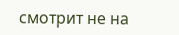смотрит не на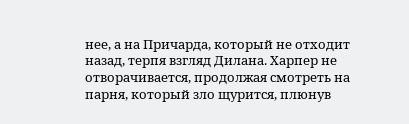нее, а на Причарда, который не отходит назад, терпя взгляд Дилана. Харпер не отворачивается, продолжая смотреть на парня, который зло щурится, плюнув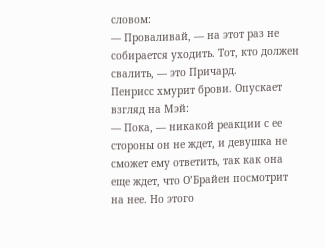словом:
— Проваливай, — на этот раз не собирается уходить. Тот, кто должен свалить, — это Причард.
Пенрисс хмурит брови. Опускает взгляд на Мэй:
— Пока, — никакой реакции с ее стороны он не ждет, и девушка не сможет ему ответить, так как она еще ждет, что О’Брайен посмотрит на нее. Но этого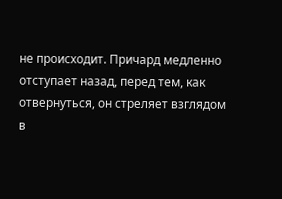не происходит. Причард медленно отступает назад, перед тем, как отвернуться, он стреляет взглядом в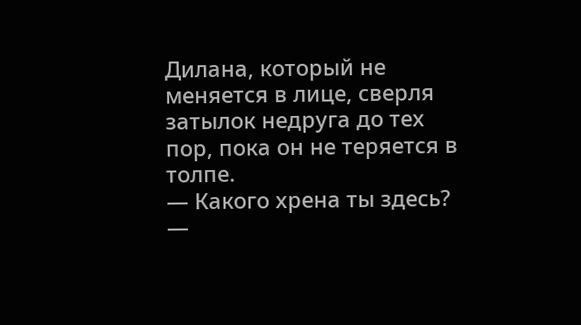Дилана, который не меняется в лице, сверля затылок недруга до тех пор, пока он не теряется в толпе.
— Какого хрена ты здесь? —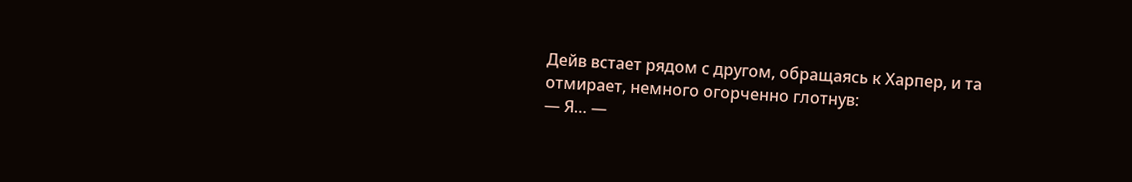Дейв встает рядом с другом, обращаясь к Харпер, и та отмирает, немного огорченно глотнув:
— Я… —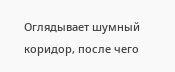Оглядывает шумный коридор, после чего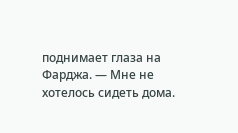поднимает глаза на Фарджа. — Мне не хотелось сидеть дома.